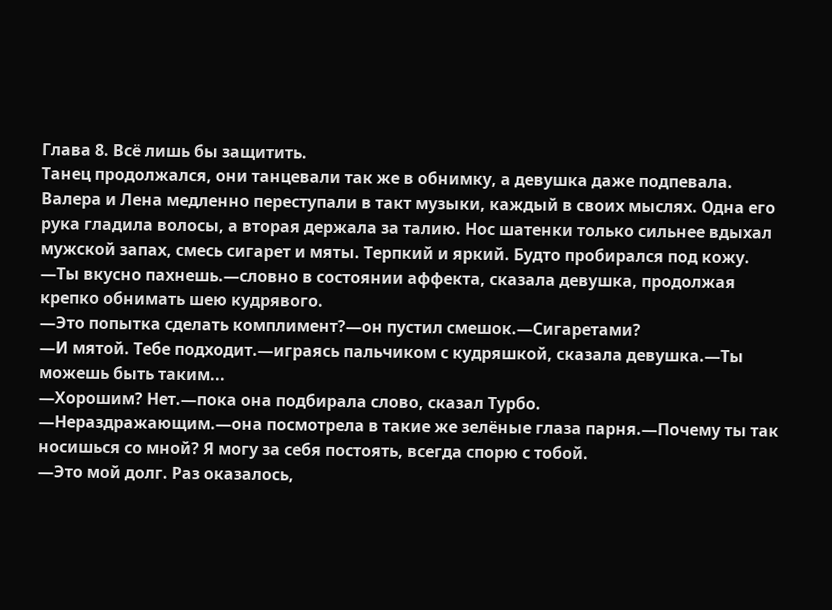Глава 8. Всё лишь бы защитить.
Танец продолжался, они танцевали так же в обнимку, а девушка даже подпевала. Валера и Лена медленно переступали в такт музыки, каждый в своих мыслях. Одна его рука гладила волосы, а вторая держала за талию. Нос шатенки только сильнее вдыхал мужской запах, смесь сигарет и мяты. Терпкий и яркий. Будто пробирался под кожу.
—Ты вкусно пахнешь.—словно в состоянии аффекта, сказала девушка, продолжая крепко обнимать шею кудрявого.
—Это попытка сделать комплимент?—он пустил смешок.—Сигаретами?
—И мятой. Тебе подходит.—играясь пальчиком с кудряшкой, сказала девушка.—Ты можешь быть таким...
—Хорошим? Нет.—пока она подбирала слово, сказал Турбо.
—Нераздражающим.—она посмотрела в такие же зелёные глаза парня.—Почему ты так носишься со мной? Я могу за себя постоять, всегда спорю с тобой.
—Это мой долг. Раз оказалось,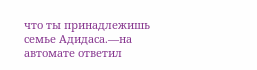что ты принадлежишь семье Адидаса.—на автомате ответил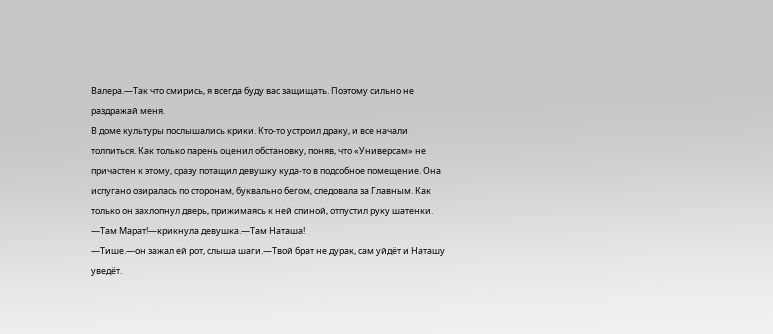Валера.—Так что смирись, я всегда буду вас защищать. Поэтому сильно не раздражай меня.
В доме культуры послышались крики. Кто-то устроил драку, и все начали толпиться. Как только парень оценил обстановку, поняв, что «Универсам» не причастен к этому, сразу потащил девушку куда-то в подсобное помещение. Она испугано озиралась по сторонам, буквально бегом, следовала за Главным. Как только он захлопнул дверь, прижимаясь к ней спиной, отпустил руку шатенки.
—Там Марат!—крикнула девушка.—Там Наташа!
—Тише.—он зажал ей рот, слыша шаги.—Твой брат не дурак, сам уйдёт и Наташу уведёт.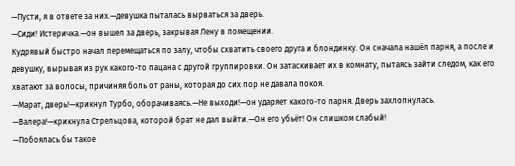—Пусти, я в ответе за них.—девушка пыталась вырваться за дверь.
—Сиди! Истеричка.—он вышел за дверь, закрывая Лену в помещении.
Кудрявый быстро начал перемещаться по залу, чтобы схватить своего друга и блондинку. Он сначала нашёл парня, а после и девушку, вырывая из рук какого-то пацана с другой группировки. Он затаскивает их в комнату, пытаясь зайти следом, как его хватают за волосы, причиняя боль от раны, которая до сих пор не давала покоя.
—Марат, дверь!—крикнул Турбо, оборачиваясь.—Не выходи!—он ударяет какого-то парня. Дверь захлопнулась.
—Валера!—крикнула Стрельцова, которой брат не дал выйти.—Он его убьёт! Он слишком слабый!
—Побоялась бы такое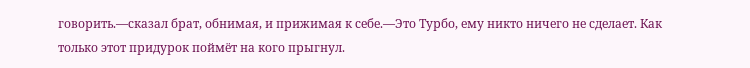говорить.—сказал брат, обнимая, и прижимая к себе.—Это Турбо, ему никто ничего не сделает. Как только этот придурок поймёт на кого прыгнул.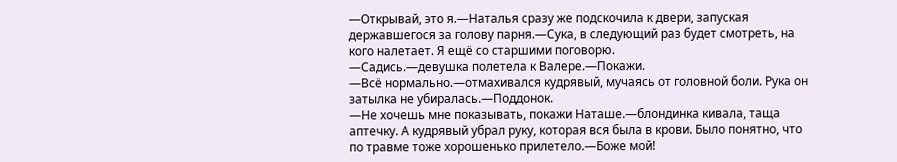—Открывай, это я.—Наталья сразу же подскочила к двери, запуская державшегося за голову парня.—Сука, в следующий раз будет смотреть, на кого налетает. Я ещё со старшими поговорю.
—Садись.—девушка полетела к Валере.—Покажи.
—Всё нормально.—отмахивался кудрявый, мучаясь от головной боли. Рука он затылка не убиралась.—Поддонок.
—Не хочешь мне показывать, покажи Наташе.—блондинка кивала, таща аптечку. А кудрявый убрал руку, которая вся была в крови. Было понятно, что по травме тоже хорошенько прилетело.—Боже мой!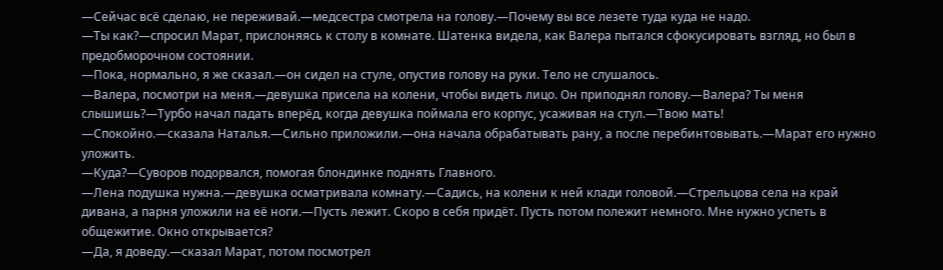—Сейчас всё сделаю, не переживай.—медсестра смотрела на голову.—Почему вы все лезете туда куда не надо.
—Ты как?—спросил Марат, прислоняясь к столу в комнате. Шатенка видела, как Валера пытался сфокусировать взгляд, но был в предобморочном состоянии.
—Пока, нормально, я же сказал.—он сидел на стуле, опустив голову на руки. Тело не слушалось.
—Валера, посмотри на меня.—девушка присела на колени, чтобы видеть лицо. Он приподнял голову.—Валера? Ты меня слышишь?—Турбо начал падать вперёд, когда девушка поймала его корпус, усаживая на стул.—Твою мать!
—Спокойно.—сказала Наталья.—Сильно приложили.—она начала обрабатывать рану, а после перебинтовывать.—Марат его нужно уложить.
—Куда?—Суворов подорвался, помогая блондинке поднять Главного.
—Лена подушка нужна.—девушка осматривала комнату.—Садись, на колени к ней клади головой.—Стрельцова села на край дивана, а парня уложили на её ноги.—Пусть лежит. Скоро в себя придёт. Пусть потом полежит немного. Мне нужно успеть в общежитие. Окно открывается?
—Да, я доведу.—сказал Марат, потом посмотрел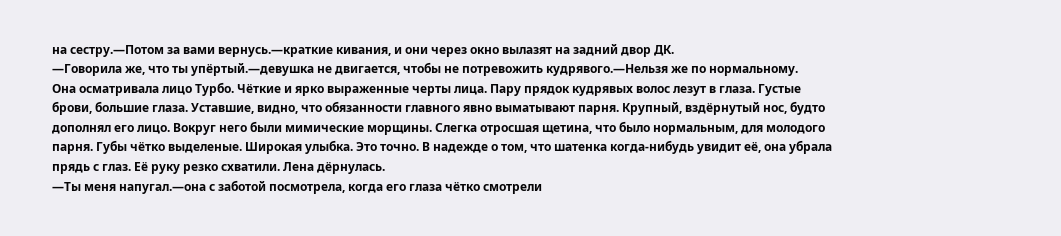на сестру.—Потом за вами вернусь.—краткие кивания, и они через окно вылазят на задний двор ДК.
—Говорила же, что ты упёртый.—девушка не двигается, чтобы не потревожить кудрявого.—Нельзя же по нормальному.
Она осматривала лицо Турбо. Чёткие и ярко выраженные черты лица. Пару прядок кудрявых волос лезут в глаза. Густые брови, большие глаза. Уставшие, видно, что обязанности главного явно выматывают парня. Крупный, вздёрнутый нос, будто дополнял его лицо. Вокруг него были мимические морщины. Слегка отросшая щетина, что было нормальным, для молодого парня. Губы чётко выделеные. Широкая улыбка. Это точно. В надежде о том, что шатенка когда-нибудь увидит её, она убрала прядь с глаз. Её руку резко схватили. Лена дёрнулась.
—Ты меня напугал.—она с заботой посмотрела, когда его глаза чётко смотрели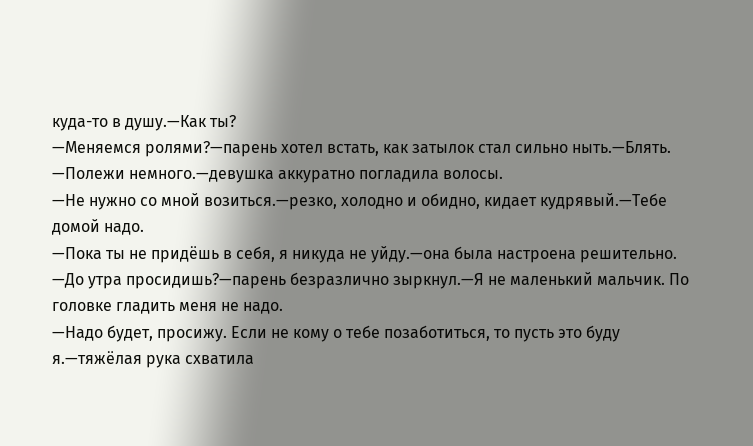куда-то в душу.—Как ты?
—Меняемся ролями?—парень хотел встать, как затылок стал сильно ныть.—Блять.
—Полежи немного.—девушка аккуратно погладила волосы.
—Не нужно со мной возиться.—резко, холодно и обидно, кидает кудрявый.—Тебе домой надо.
—Пока ты не придёшь в себя, я никуда не уйду.—она была настроена решительно.
—До утра просидишь?—парень безразлично зыркнул.—Я не маленький мальчик. По головке гладить меня не надо.
—Надо будет, просижу. Если не кому о тебе позаботиться, то пусть это буду я.—тяжёлая рука схватила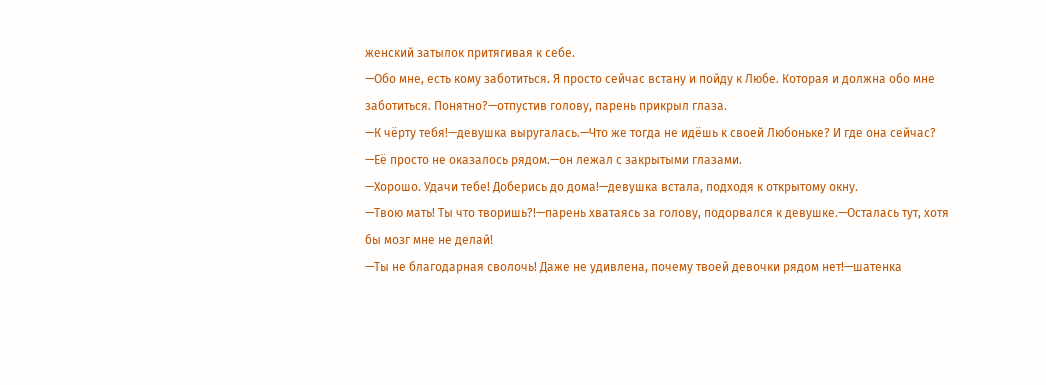женский затылок притягивая к себе.
—Обо мне, есть кому заботиться. Я просто сейчас встану и пойду к Любе. Которая и должна обо мне заботиться. Понятно?—отпустив голову, парень прикрыл глаза.
—К чёрту тебя!—девушка выругалась.—Что же тогда не идёшь к своей Любоньке? И где она сейчас?
—Её просто не оказалось рядом.—он лежал с закрытыми глазами.
—Хорошо. Удачи тебе! Доберись до дома!—девушка встала, подходя к открытому окну.
—Твою мать! Ты что творишь?!—парень хватаясь за голову, подорвался к девушке.—Осталась тут, хотя бы мозг мне не делай!
—Ты не благодарная сволочь! Даже не удивлена, почему твоей девочки рядом нет!—шатенка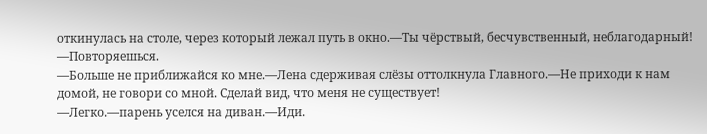откинулась на столе, через который лежал путь в окно.—Ты чёрствый, бесчувственный, неблагодарный!
—Повторяешься.
—Больше не приближайся ко мне.—Лена сдерживая слёзы оттолкнула Главного.—Не приходи к нам домой, не говори со мной. Сделай вид, что меня не существует!
—Легко.—парень уселся на диван.—Иди.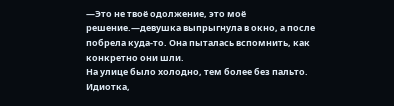—Это не твоё одолжение, это моё решение.—девушка выпрыгнула в окно, а после побрела куда-то. Она пыталась вспомнить, как конкретно они шли.
На улице было холодно, тем более без пальто. Идиотка,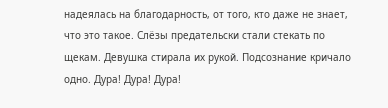надеялась на благодарность, от того, кто даже не знает, что это такое. Слёзы предательски стали стекать по щекам. Девушка стирала их рукой. Подсознание кричало одно. Дура! Дура! Дура!